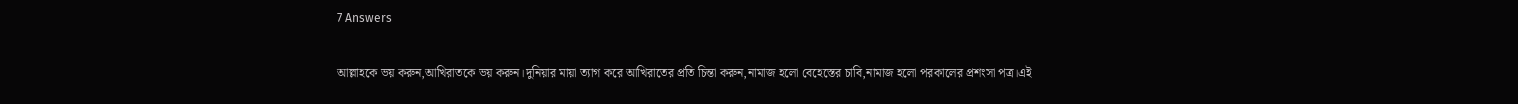7 Answers

আল্লাহকে ভয় করুন,আখিরাতকে ভয় করুন।দুনিয়ার মায়া ত্যাগ করে আখিরাতের প্রতি চিন্তা করুন,নামাজ হলো বেহেস্তের চাবি,নামাজ হলো পরকালের প্রশংসা পত্র।এই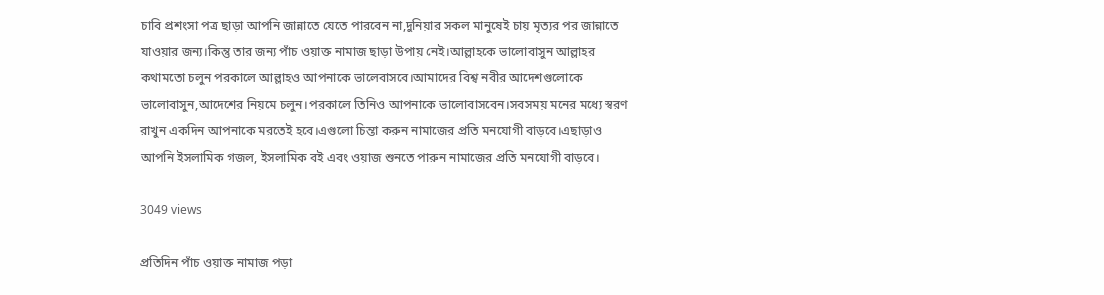চাবি প্রশংসা পত্র ছাড়া আপনি জান্নাতে যেতে পারবেন না,দুনিয়ার সকল মানুষেই চায় মৃত্যর পর জান্নাতে যাওয়ার জন্য।কিন্তু তার জন্য পাঁচ ওয়াক্ত নামাজ ছাড়া উপায় নেই।আল্লাহকে ভালোবাসুন আল্লাহর কথামতো চলুন পরকালে আল্লাহও আপনাকে ভালেবাসবে।আমাদের বিশ্ব নবীর আদেশগুলোকে ভালোবাসুন,আদেশের নিয়মে চলুন।পরকালে তিনিও আপনাকে ভালোবাসবেন।সবসময় মনের মধ্যে স্বরণ রাখুন একদিন আপনাকে মরতেই হবে।এগুলো চিন্তা করুন নামাজের প্রতি মনযোগী বাড়বে।এছাড়াও আপনি ইসলামিক গজল, ইসলামিক বই এবং ওয়াজ শুনতে পারুন নামাজের প্রতি মনযোগী বাড়বে।

3049 views

প্রতিদিন পাঁচ ওয়াক্ত নামাজ পড়া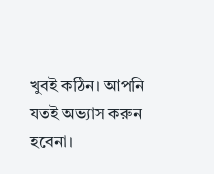খুবই কঠিন। আপনি যতই অভ্যাস করুন হবেনা।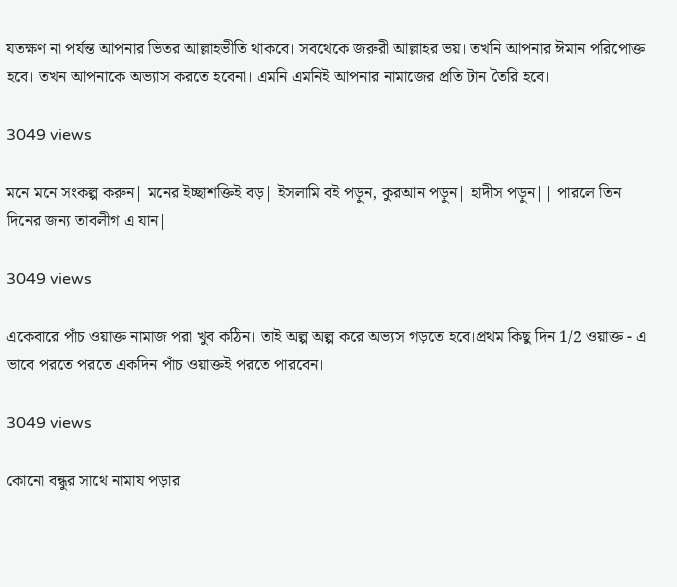যতক্ষণ না পর্যন্ত আপনার ভিতর আল্লাহভীতি থাকবে। সবথেকে জরুরী আল্লাহর ভয়। তখনি আপনার ঈমান পরিপোক্ত হবে। তখন আপনাকে অভ্যাস করতে হবেনা। এমনি এমনিই আপনার নামাজের প্রতি টান তৈরি হবে।

3049 views

মনে মনে সংকল্প করুন| মনের ইচ্ছাশক্তিই বড়| ইসলামি বই পড়ুন, কুরআন পড়ুন| হাদীস পড়ুন|| পারলে তিন দিনের জন্য তাবলীগ এ যান|

3049 views

একেবারে পাঁচ ওয়াক্ত নামাজ পরা খুব কঠিন। তাই অল্প অল্প করে অভ্যস গড়তে হবে।প্রথম কিছু দিন 1/2 ওয়াক্ত - এ ভাবে পরতে পরতে একদিন পাঁচ ওয়াক্তই পরতে পারবেন।

3049 views

কোনো বন্ধুর সাথে নামায পড়ার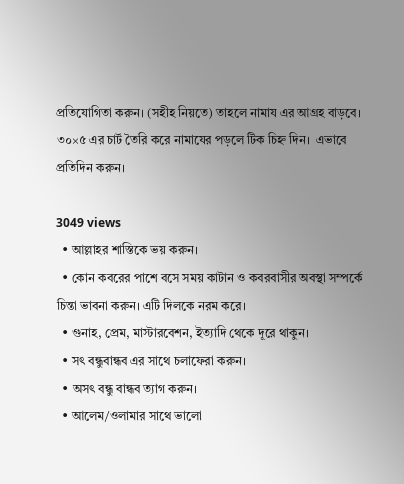প্রতিযোগিতা করুন। (সহীহ নিয়তে) তাহলে নামায এর আগ্রহ বাড়বে।  ৩০×৫ এর চার্ট তৈরি করে নামাযের পড়লে টিক চিহ্ন দিন।  এভাবে প্রতিদিন করুন।

3049 views
  • আল্লাহর শাস্তিকে ভয় করুন।
  • কোন কবরের পাশে বসে সময় কাটান ও কবরবাসীর অবস্থা সম্পর্কে চিন্তা ভাবনা করুন। এটি দিলকে নরম করে।
  • গুনাহ, প্রেম, মাস্টারবেশন, ইত্যাদি থেকে দূরে থাকুন।
  • সৎ বন্ধুবান্ধব এর সাথে চলাফেরা করুন।
  • অসৎ বন্ধু বান্ধব ত্যাগ করুন।
  • আলেম/ওলামার সাথে ভালো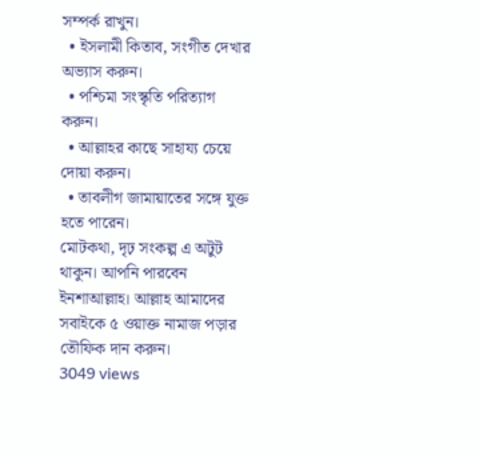সম্পর্ক রাখুন।
  • ইসলামী কিতাব, সংগীত দেখার অভ্যাস করুন।
  • পশ্চিমা সংস্কৃতি পরিত্যাগ করুন।
  • আল্লাহর কাছে সাহায্য চেয়ে দোয়া করুন।
  • তাবলীগ জামায়াতের সঙ্গে যুক্ত হতে পারেন।
মোটকথা, দৃঢ় সংকল্প এ অটুট থাকুন। আপনি পারবেন ইনশাআল্লাহ। আল্লাহ আমাদের সবাইকে ৫ ওয়াক্ত নামাজ পড়ার তৌফিক দান করুন।
3049 views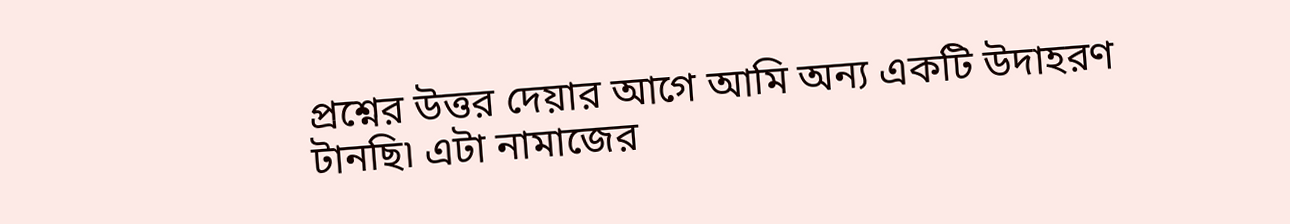প্রশ্নের উত্তর দেয়ার আগে আমি অন্য একটি উদাহরণ টানছি৷ এটা নামাজের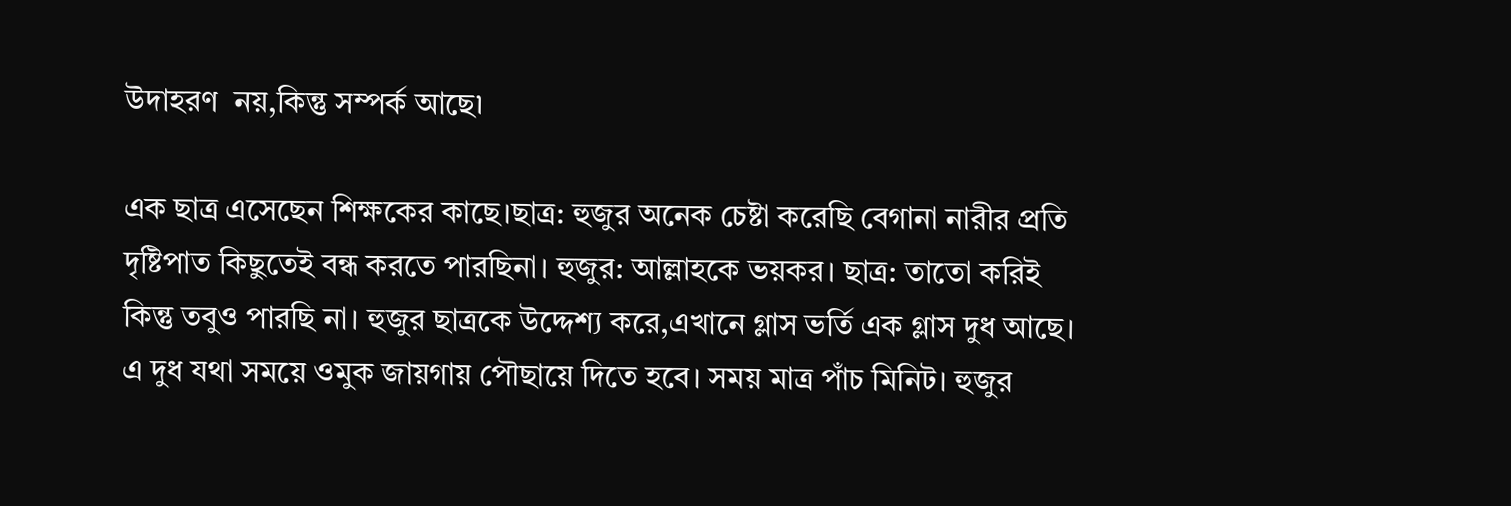উদাহরণ  নয়,কিন্তু সম্পর্ক আছে৷

এক ছাত্র এসেছেন শিক্ষকের কাছে।ছাত্র: হুজুর অনেক চেষ্টা করেছি বেগানা নারীর প্রতি দৃষ্টিপাত কিছুতেই বন্ধ করতে পারছিনা। হুজুর: আল্লাহকে ভয়কর। ছাত্র: তাতো করিই কিন্তু তবুও পারছি না। হুজুর ছাত্রকে উদ্দেশ্য করে,এখানে গ্লাস ভর্তি এক গ্লাস দুধ আছে। এ দুধ যথা সময়ে ওমুক জায়গায় পৌছায়ে দিতে হবে। সময় মাত্র পাঁচ মিনিট। হুজুর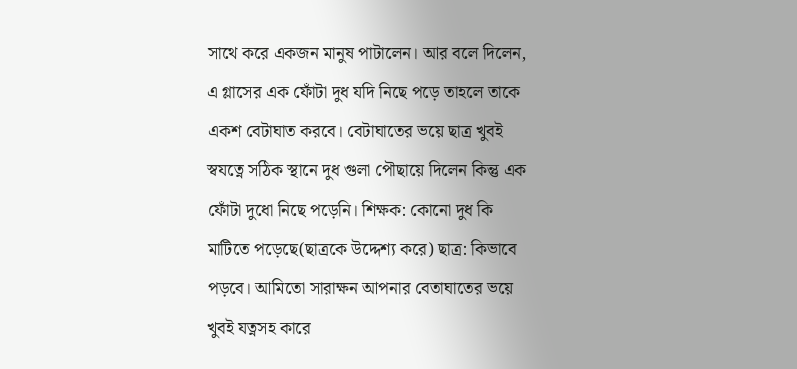সাথে করে একজন মানুষ পাটালেন। আর বলে দিলেন, এ গ্লাসের এক ফোঁটা দুধ যদি নিছে পড়ে তাহলে তাকে একশ বেটাঘাত করবে। বেটাঘাতের ভয়ে ছাত্র খুবই স্বযত্নে সঠিক স্থানে দুধ গুলা পৌছায়ে দিলেন কিন্তু এক ফোঁটা দুধো নিছে পড়েনি। শিক্ষক: কোনো দুধ কি মাটিতে পড়েছে(ছাত্রকে উদ্দেশ্য করে) ছাত্র: কিভাবে পড়বে। আমিতো সারাক্ষন আপনার বেতাঘাতের ভয়ে খুবই যত্নসহ কারে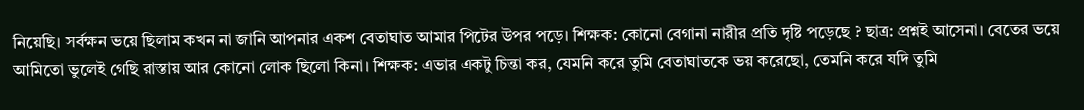নিয়েছি। সর্বক্ষন ভয়ে ছিলাম কখন না জানি আপনার একশ বেতাঘাত আমার পিটের উপর পড়ে। শিক্ষক: কোনো বেগানা নারীর প্রতি দৃষ্টি পড়েছে ? ছাত্র: প্রশ্নই আসেনা। বেতের ভয়ে আমিতো ভুলেই গেছি রাস্তায় আর কোনো লোক ছিলো কিনা। শিক্ষক: এভার একটু চিন্তা কর, যেমনি করে তুমি বেতাঘাতকে ভয় করেছো, তেমনি করে যদি তুমি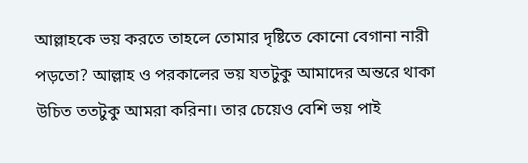আল্লাহকে ভয় করতে তাহলে তোমার দৃষ্টিতে কোনো বেগানা নারী পড়তো? আল্লাহ ও পরকালের ভয় যতটুকু আমাদের অন্তরে থাকা উচিত ততটুকু আমরা করিনা। তার চেয়েও বেশি ভয় পাই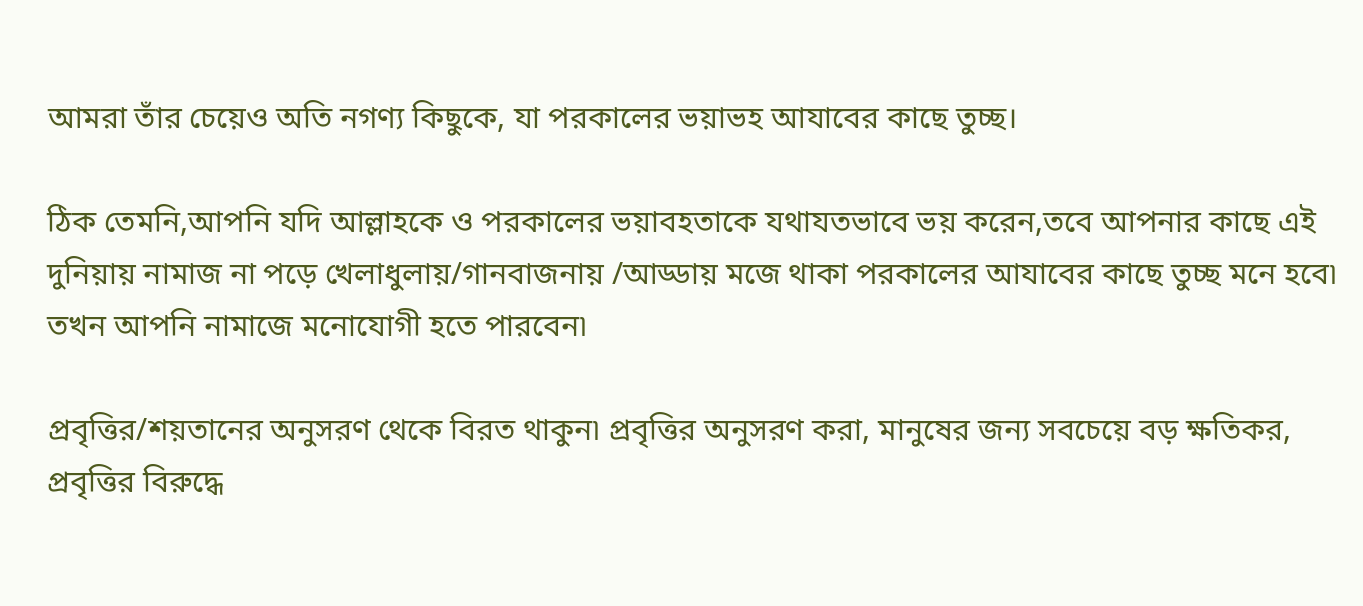আমরা তাঁর চেয়েও অতি নগণ্য কিছুকে, যা পরকালের ভয়াভহ আযাবের কাছে তুচ্ছ।

ঠিক তেমনি,আপনি যদি আল্লাহকে ও পরকালের ভয়াবহতাকে যথাযতভাবে ভয় করেন,তবে আপনার কাছে এই দুনিয়ায় নামাজ না পড়ে খেলাধুলায়/গানবাজনায় /আড্ডায় মজে থাকা পরকালের আযাবের কাছে তুচ্ছ মনে হবে৷ তখন আপনি নামাজে মনোযোগী হতে পারবেন৷

প্রবৃত্তির/শয়তানের অনুসরণ থেকে বিরত থাকুন৷ প্রবৃত্তির অনুসরণ করা, মানুষের জন্য সবচেয়ে বড় ক্ষতিকর, প্রবৃত্তির বিরুদ্ধে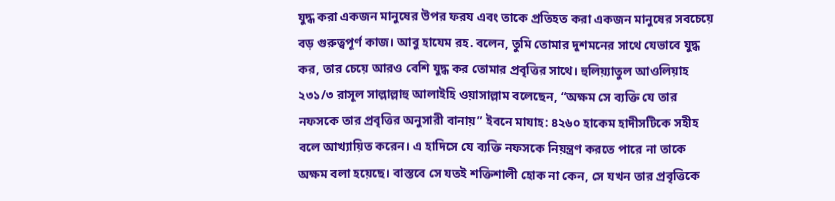যুদ্ধ করা একজন মানুষের উপর ফরয এবং তাকে প্রতিহত করা একজন মানুষের সবচেয়ে বড় গুরুত্বপূর্ণ কাজ। আবু হাযেম রহ. বলেন, তুমি তোমার দুশমনের সাথে যেভাবে যুদ্ধ কর, তার চেয়ে আরও বেশি যুদ্ধ কর তোমার প্রবৃত্তির সাথে। হুলিয়্যাতুল আওলিয়াহ ২৩১/৩ রাসূল সাল্লাল্লাহু আলাইহি ওয়াসাল্লাম বলেছেন, “অক্ষম সে ব্যক্তি যে তার নফসকে তার প্রবৃত্তির অনুসারী বানায়” ইবনে মাযাহ: ৪২৬০ হাকেম হাদীসটিকে সহীহ বলে আখ্যায়িত করেন। এ হাদিসে যে ব্যক্তি নফসকে নিয়ন্ত্রণ করতে পারে না তাকে অক্ষম বলা হয়েছে। বাস্তবে সে যতই শক্তিশালী হোক না কেন, সে যখন তার প্রবৃত্তিকে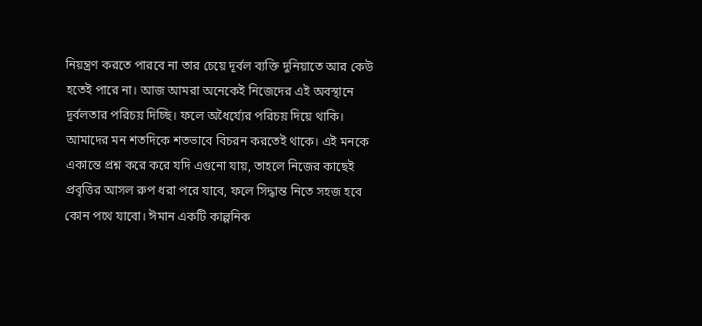নিয়ন্ত্রণ করতে পারবে না তার চেয়ে দূর্বল ব্যক্তি দুনিয়াতে আর কেউ হতেই পারে না। আজ আমরা অনেকেই নিজেদের এই অবস্থানে দূর্বলতার পরিচয় দিচ্ছি। ফলে অধৈর্য্যের পরিচয় দিয়ে থাকি। আমাদের মন শতদিকে শতভাবে বিচরন করতেই থাকে। এই মনকে একান্তে প্রশ্ন করে করে যদি এগুনো যায়, তাহলে নিজের কাছেই প্রবৃত্তির আসল রুপ ধরা পরে যাবে, ফলে সিদ্ধান্ত নিতে সহজ হবে কোন পথে যাবো। ঈমান একটি কাল্পনিক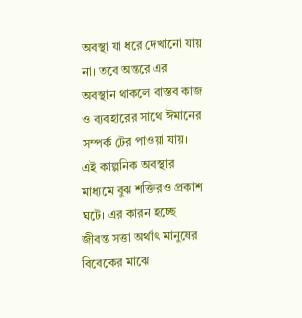অবস্থা যা ধরে দেখানো যায় না। তবে অন্তরে এর অবস্থান থাকলে বাস্তব কাজ ও ব্যবহারের সাথে ঈমানের সম্পর্ক টের পাওয়া যায়। এই কাল্পনিক অবস্থার মাধ্যমে বুঝ শক্তিরও প্রকাশ ঘটে। এর কারন হচ্ছে জীবন্ত সত্তা অর্থাৎ মানুষের বিবেকের মাঝে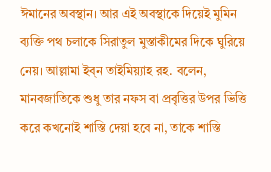ঈমানের অবস্থান। আর এই অবস্থাকে দিয়েই মুমিন ব্যক্তি পথ চলাকে সিরাতুল মুস্তাকীমের দিকে ঘুরিয়ে নেয়। আল্লামা ইব্ন তাইমিয়্যাহ রহ. বলেন, মানবজাতিকে শুধু তার নফস বা প্রবৃত্তির উপর ভিত্তি করে কখনোই শাস্তি দেয়া হবে না, তাকে শাস্তি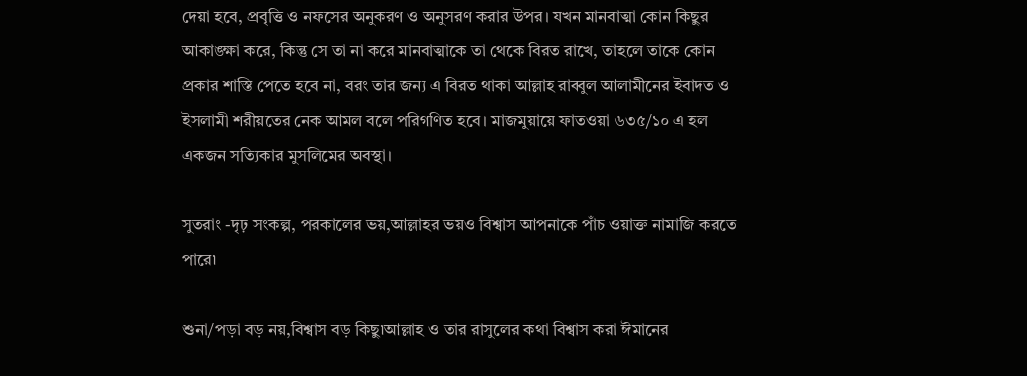দেয়া হবে, প্রবৃত্তি ও নফসের অনুকরণ ও অনুসরণ করার উপর। যখন মানবাত্মা কোন কিছুর আকাঙ্ক্ষা করে, কিন্তু সে তা না করে মানবাত্মাকে তা থেকে বিরত রাখে, তাহলে তাকে কোন প্রকার শাস্তি পেতে হবে না, বরং তার জন্য এ বিরত থাকা আল্লাহ রাব্বুল আলামীনের ইবাদত ও ইসলামী শরীয়তের নেক আমল বলে পরিগণিত হবে। মাজমুয়ায়ে ফাতওয়া ৬৩৫/১০ এ হল একজন সত্যিকার মুসলিমের অবস্থা।

সুতরাং -দৃঢ় সংকল্প, পরকালের ভয়,আল্লাহর ভয়ও বিশ্বাস আপনাকে পাঁচ ওয়াক্ত নামাজি করতে পারে৷

শুনা/পড়া বড় নয়,বিশ্বাস বড় কিছু৷আল্লাহ ও তার রাসুলের কথা বিশ্বাস করা ঈমানের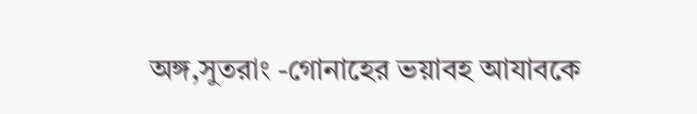অঙ্গ,সুতরাং -গোনাহের ভয়াবহ আযাবকে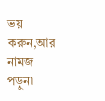ভয় করুন,আর নামজ পড়ুন৷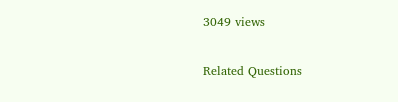3049 views

Related Questions